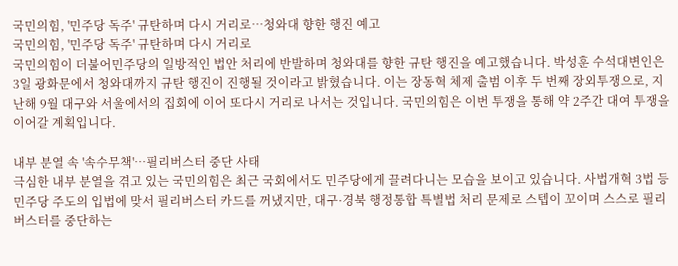국민의힘, '민주당 독주' 규탄하며 다시 거리로…청와대 향한 행진 예고
국민의힘, '민주당 독주' 규탄하며 다시 거리로
국민의힘이 더불어민주당의 일방적인 법안 처리에 반발하며 청와대를 향한 규탄 행진을 예고했습니다. 박성훈 수석대변인은 3일 광화문에서 청와대까지 규탄 행진이 진행될 것이라고 밝혔습니다. 이는 장동혁 체제 출범 이후 두 번째 장외투쟁으로, 지난해 9월 대구와 서울에서의 집회에 이어 또다시 거리로 나서는 것입니다. 국민의힘은 이번 투쟁을 통해 약 2주간 대여 투쟁을 이어갈 계획입니다.

내부 분열 속 '속수무책'…필리버스터 중단 사태
극심한 내부 분열을 겪고 있는 국민의힘은 최근 국회에서도 민주당에게 끌려다니는 모습을 보이고 있습니다. 사법개혁 3법 등 민주당 주도의 입법에 맞서 필리버스터 카드를 꺼냈지만, 대구·경북 행정통합 특별법 처리 문제로 스텝이 꼬이며 스스로 필리버스터를 중단하는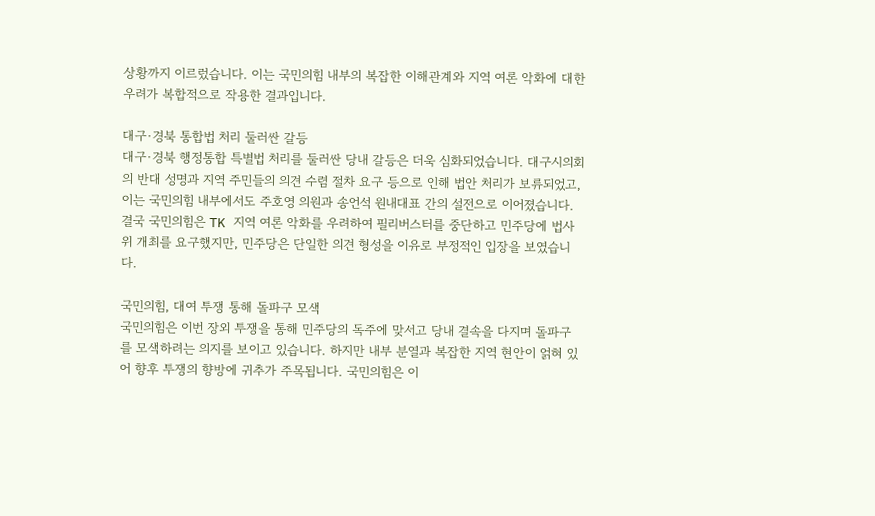상황까지 이르렀습니다. 이는 국민의힘 내부의 복잡한 이해관계와 지역 여론 악화에 대한 우려가 복합적으로 작용한 결과입니다.

대구·경북 통합법 처리 둘러싼 갈등
대구·경북 행정통합 특별법 처리를 둘러싼 당내 갈등은 더욱 심화되었습니다. 대구시의회의 반대 성명과 지역 주민들의 의견 수렴 절차 요구 등으로 인해 법안 처리가 보류되었고, 이는 국민의힘 내부에서도 주호영 의원과 송언석 원내대표 간의 설전으로 이어졌습니다. 결국 국민의힘은 TK 지역 여론 악화를 우려하여 필리버스터를 중단하고 민주당에 법사위 개최를 요구했지만, 민주당은 단일한 의견 형성을 이유로 부정적인 입장을 보였습니다.

국민의힘, 대여 투쟁 통해 돌파구 모색
국민의힘은 이번 장외 투쟁을 통해 민주당의 독주에 맞서고 당내 결속을 다지며 돌파구를 모색하려는 의지를 보이고 있습니다. 하지만 내부 분열과 복잡한 지역 현안이 얽혀 있어 향후 투쟁의 향방에 귀추가 주목됩니다. 국민의힘은 이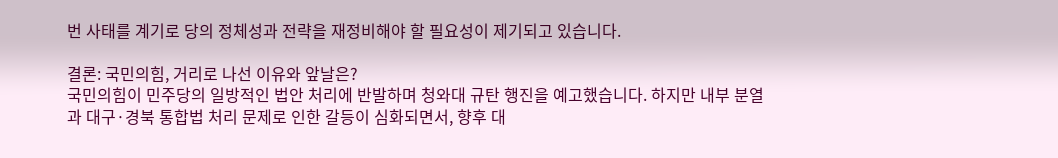번 사태를 계기로 당의 정체성과 전략을 재정비해야 할 필요성이 제기되고 있습니다.

결론: 국민의힘, 거리로 나선 이유와 앞날은?
국민의힘이 민주당의 일방적인 법안 처리에 반발하며 청와대 규탄 행진을 예고했습니다. 하지만 내부 분열과 대구·경북 통합법 처리 문제로 인한 갈등이 심화되면서, 향후 대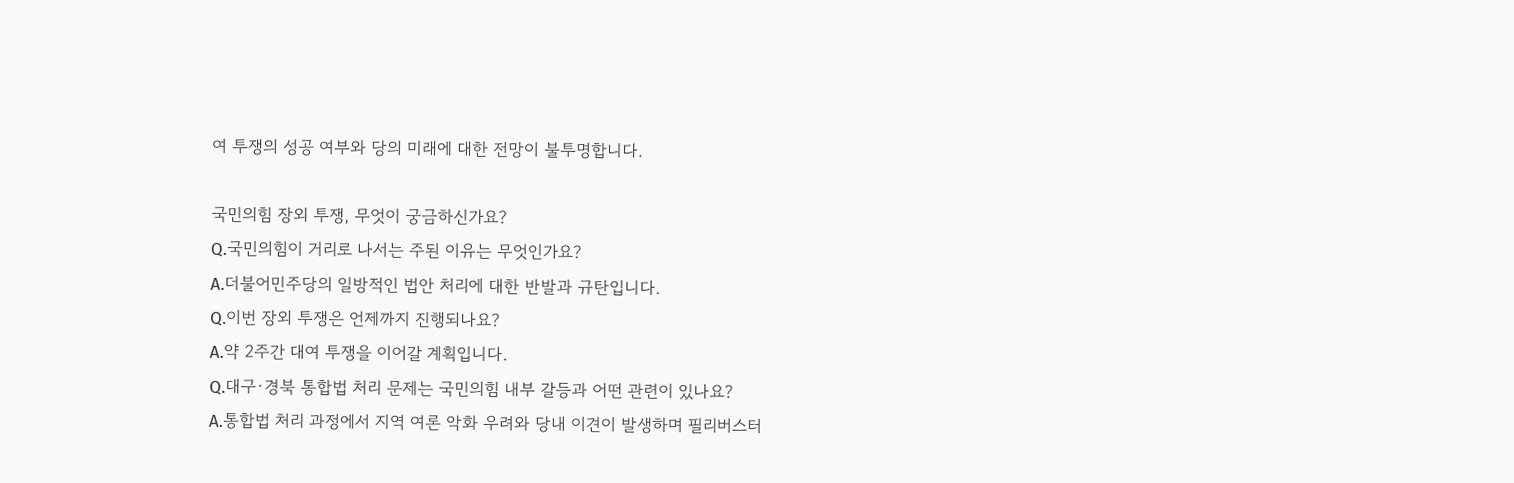여 투쟁의 성공 여부와 당의 미래에 대한 전망이 불투명합니다.

국민의힘 장외 투쟁, 무엇이 궁금하신가요?
Q.국민의힘이 거리로 나서는 주된 이유는 무엇인가요?
A.더불어민주당의 일방적인 법안 처리에 대한 반발과 규탄입니다.
Q.이번 장외 투쟁은 언제까지 진행되나요?
A.약 2주간 대여 투쟁을 이어갈 계획입니다.
Q.대구·경북 통합법 처리 문제는 국민의힘 내부 갈등과 어떤 관련이 있나요?
A.통합법 처리 과정에서 지역 여론 악화 우려와 당내 이견이 발생하며 필리버스터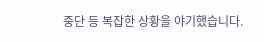중단 등 복잡한 상황을 야기했습니다.